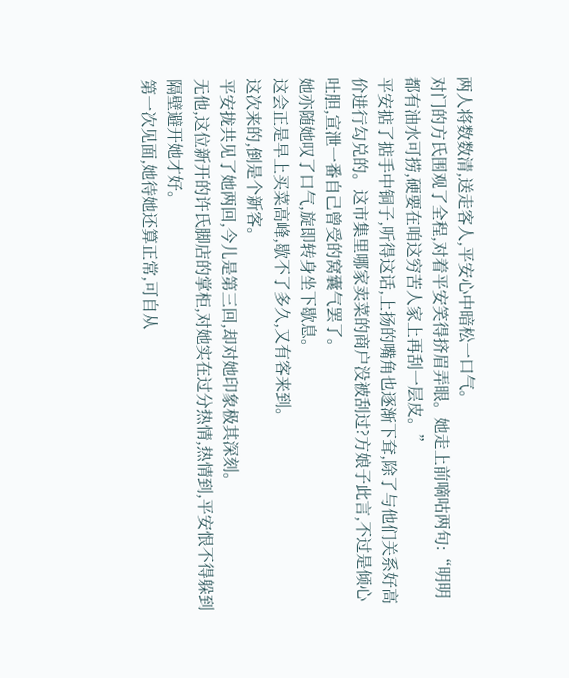两人将数数清,送走客人,平安心中暗松一口气。
对门的方氏围观了全程,对着平安笑得挤眉弄眼。她走上前嘀咕两句:“明明都有油水可捞,硬要在咱这穷苦人家上再刮一层皮。”
平安掂了掂手中铜子,听得这话,上扬的嘴角也逐渐下耷,除了与他们关系好高价进行勾兑的。这市集里哪家卖菜的商户没被刮过?方娘子此言,不过是倾心吐胆,宣泄一番自己曾受的窝囊气罢了。
她亦随她叹了口气,旋即转身坐下歇息。
这会正是早上买菜高峰,歇不了多久,又有客来到。
这次来的,倒是个新客。
平安拢共见了她两回,今儿是第三回,却对她印象极其深刻。
无他,这位新开的许氏脚店的掌柜,对她实在过分热情,热情到,平安恨不得躲到隔壁避开她才好。
第一次见面,她待她还算正常,可自从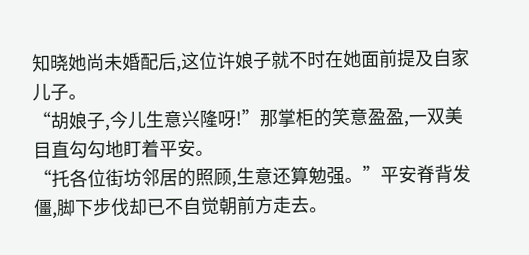知晓她尚未婚配后,这位许娘子就不时在她面前提及自家儿子。
“胡娘子,今儿生意兴隆呀!”那掌柜的笑意盈盈,一双美目直勾勾地盯着平安。
“托各位街坊邻居的照顾,生意还算勉强。”平安脊背发僵,脚下步伐却已不自觉朝前方走去。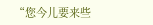“您今儿要来些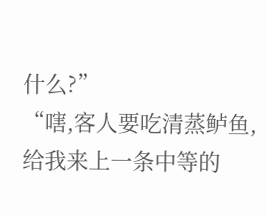什么?”
“嗐,客人要吃清蒸鲈鱼,给我来上一条中等的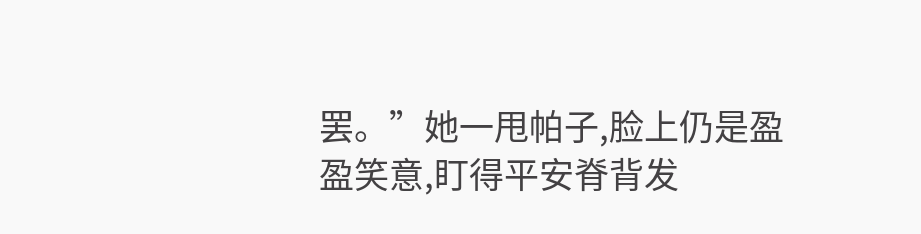罢。”她一甩帕子,脸上仍是盈盈笑意,盯得平安脊背发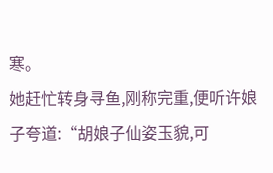寒。
她赶忙转身寻鱼,刚称完重,便听许娘子夸道:“胡娘子仙姿玉貌,可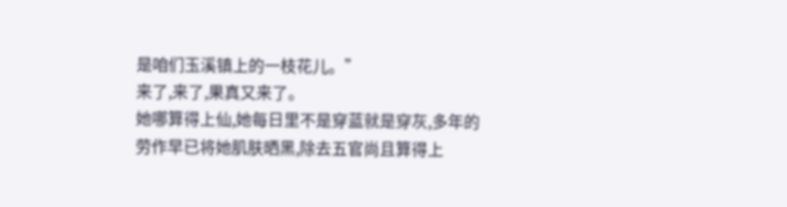是咱们玉溪镇上的一枝花儿。”
来了,来了,果真又来了。
她哪算得上仙,她每日里不是穿蓝就是穿灰,多年的劳作早已将她肌肤晒黑,除去五官尚且算得上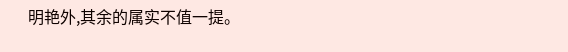明艳外,其余的属实不值一提。